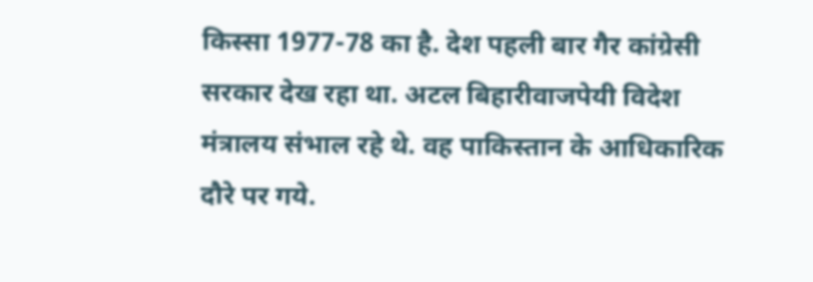किस्सा 1977-78 का है. देश पहली बार गैर कांग्रेसी सरकार देख रहा था. अटल बिहारीवाजपेयी विदेश मंत्रालय संभाल रहे थे. वह पाकिस्तान के आधिकारिक दौरे पर गये.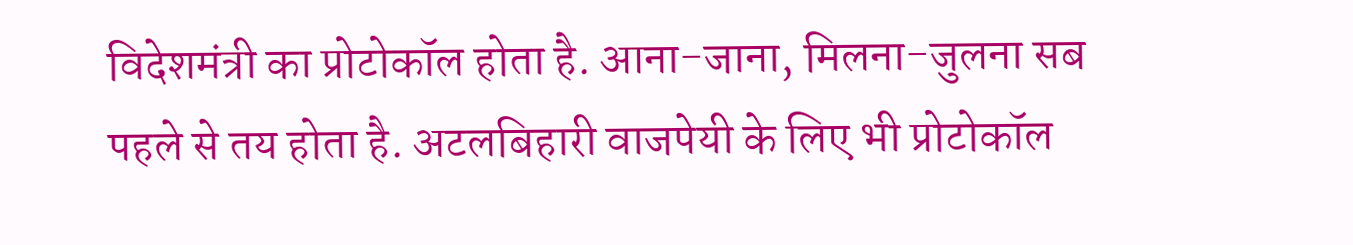विदेशमंत्री का प्रोटोकॉल होता है. आना-जाना, मिलना-जुलना सब पहले से तय होता है. अटलबिहारी वाजपेयी के लिए भी प्रोटोकॉल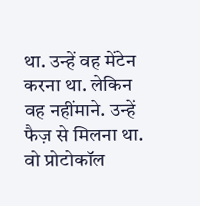था. उन्हें वह मेंटेन करना था. लेकिन वह नहींमाने. उन्हें फैज़ से मिलना था. वो प्रोटोकॉल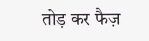तोड़ कर फैज़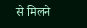से मिलने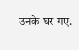उनके घर गए.